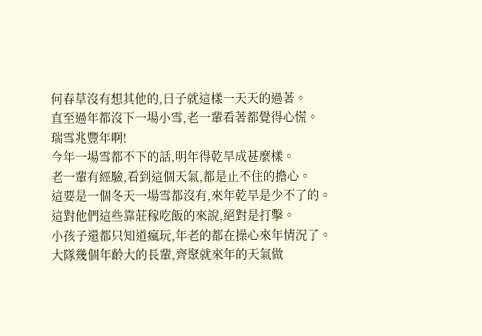何春草沒有想其他的,日子就這樣一天天的過著。
直至過年都沒下一場小雪,老一輩看著都覺得心慌。
瑞雪兆豐年啊!
今年一場雪都不下的話,明年得乾旱成甚麼樣。
老一輩有經驗,看到這個天氣,都是止不住的擔心。
這要是一個冬天一場雪都沒有,來年乾旱是少不了的。
這對他們這些靠莊稼吃飯的來說,絕對是打擊。
小孩子還都只知道瘋玩,年老的都在操心來年情況了。
大隊幾個年齡大的長輩,齊聚就來年的天氣做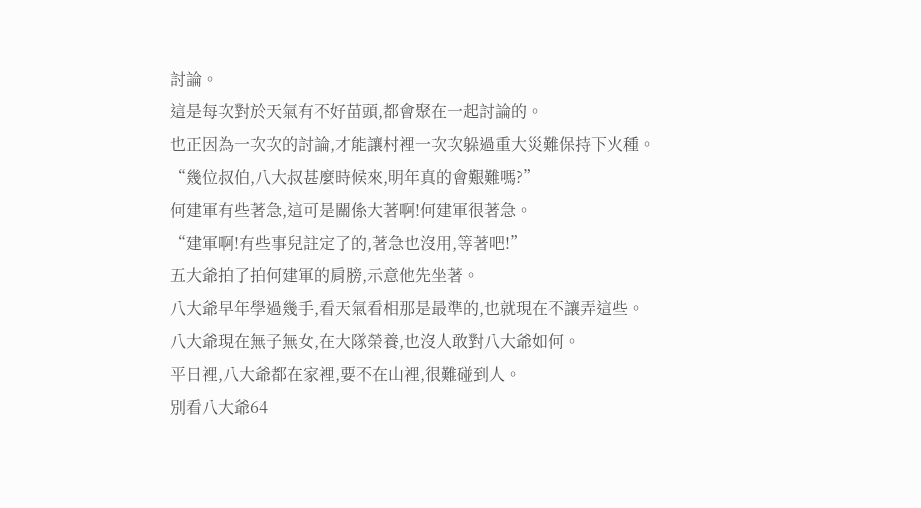討論。
這是每次對於天氣有不好苗頭,都會聚在一起討論的。
也正因為一次次的討論,才能讓村裡一次次躲過重大災難保持下火種。
“幾位叔伯,八大叔甚麼時候來,明年真的會艱難嗎?”
何建軍有些著急,這可是關係大著啊!何建軍很著急。
“建軍啊!有些事兒註定了的,著急也沒用,等著吧!”
五大爺拍了拍何建軍的肩膀,示意他先坐著。
八大爺早年學過幾手,看天氣看相那是最準的,也就現在不讓弄這些。
八大爺現在無子無女,在大隊榮養,也沒人敢對八大爺如何。
平日裡,八大爺都在家裡,要不在山裡,很難碰到人。
別看八大爺64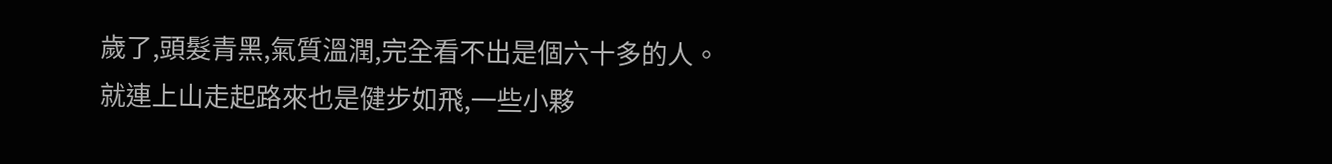歲了,頭髮青黑,氣質溫潤,完全看不出是個六十多的人。
就連上山走起路來也是健步如飛,一些小夥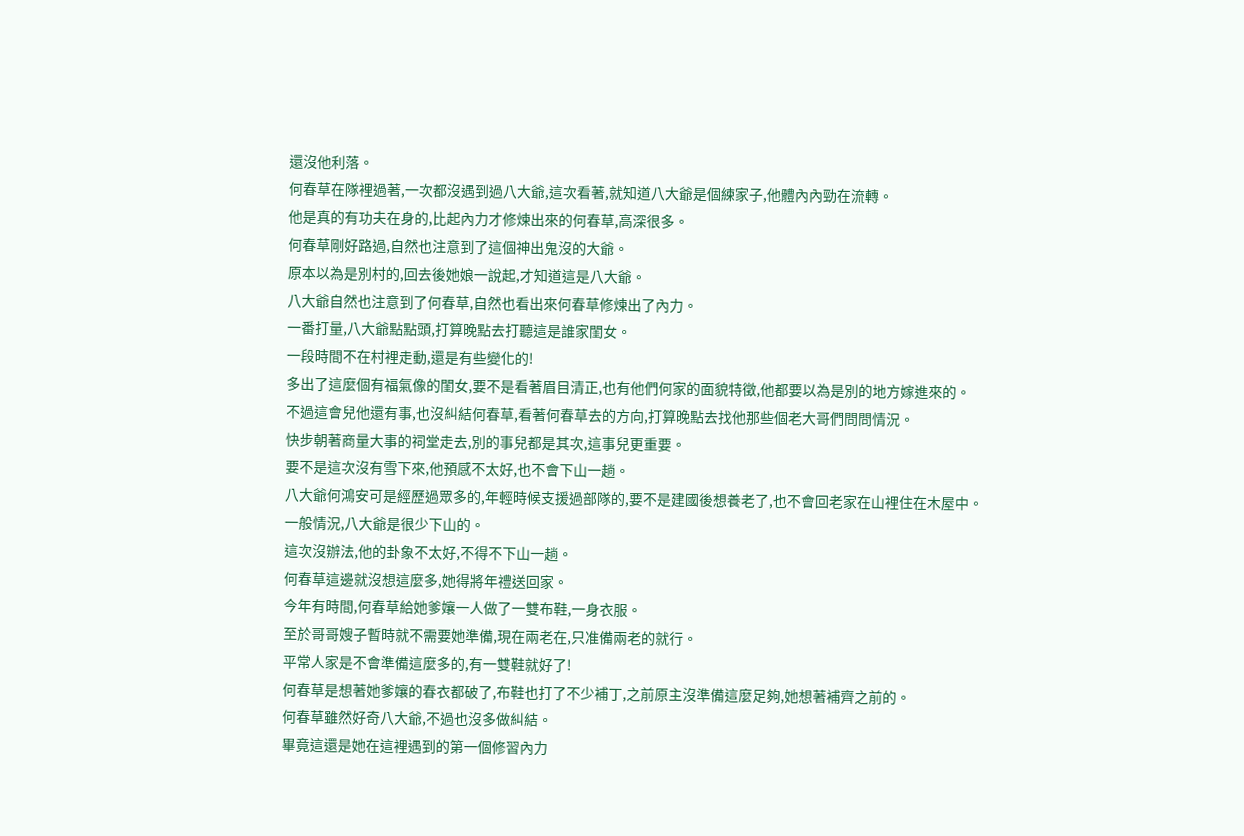還沒他利落。
何春草在隊裡過著,一次都沒遇到過八大爺,這次看著,就知道八大爺是個練家子,他體內內勁在流轉。
他是真的有功夫在身的,比起內力才修煉出來的何春草,高深很多。
何春草剛好路過,自然也注意到了這個神出鬼沒的大爺。
原本以為是別村的,回去後她娘一說起,才知道這是八大爺。
八大爺自然也注意到了何春草,自然也看出來何春草修煉出了內力。
一番打量,八大爺點點頭,打算晚點去打聽這是誰家閨女。
一段時間不在村裡走動,還是有些變化的!
多出了這麼個有福氣像的閨女,要不是看著眉目清正,也有他們何家的面貌特徵,他都要以為是別的地方嫁進來的。
不過這會兒他還有事,也沒糾結何春草,看著何春草去的方向,打算晚點去找他那些個老大哥們問問情況。
快步朝著商量大事的祠堂走去,別的事兒都是其次,這事兒更重要。
要不是這次沒有雪下來,他預感不太好,也不會下山一趟。
八大爺何鴻安可是經歷過眾多的,年輕時候支援過部隊的,要不是建國後想養老了,也不會回老家在山裡住在木屋中。
一般情況,八大爺是很少下山的。
這次沒辦法,他的卦象不太好,不得不下山一趟。
何春草這邊就沒想這麼多,她得將年禮送回家。
今年有時間,何春草給她爹孃一人做了一雙布鞋,一身衣服。
至於哥哥嫂子暫時就不需要她準備,現在兩老在,只准備兩老的就行。
平常人家是不會準備這麼多的,有一雙鞋就好了!
何春草是想著她爹孃的春衣都破了,布鞋也打了不少補丁,之前原主沒準備這麼足夠,她想著補齊之前的。
何春草雖然好奇八大爺,不過也沒多做糾結。
畢竟這還是她在這裡遇到的第一個修習內力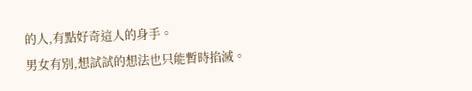的人,有點好奇這人的身手。
男女有別,想試試的想法也只能暫時掐滅。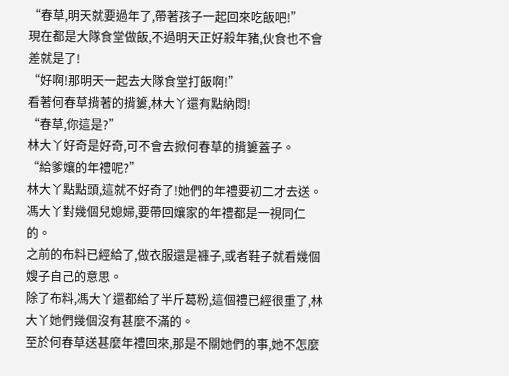“春草,明天就要過年了,帶著孩子一起回來吃飯吧!”
現在都是大隊食堂做飯,不過明天正好殺年豬,伙食也不會差就是了!
“好啊!那明天一起去大隊食堂打飯啊!”
看著何春草揹著的揹簍,林大丫還有點納悶!
“春草,你這是?”
林大丫好奇是好奇,可不會去掀何春草的揹簍蓋子。
“給爹孃的年禮呢?”
林大丫點點頭,這就不好奇了!她們的年禮要初二才去送。
馮大丫對幾個兒媳婦,要帶回孃家的年禮都是一視同仁的。
之前的布料已經給了,做衣服還是褲子,或者鞋子就看幾個嫂子自己的意思。
除了布料,馮大丫還都給了半斤葛粉,這個禮已經很重了,林大丫她們幾個沒有甚麼不滿的。
至於何春草送甚麼年禮回來,那是不關她們的事,她不怎麼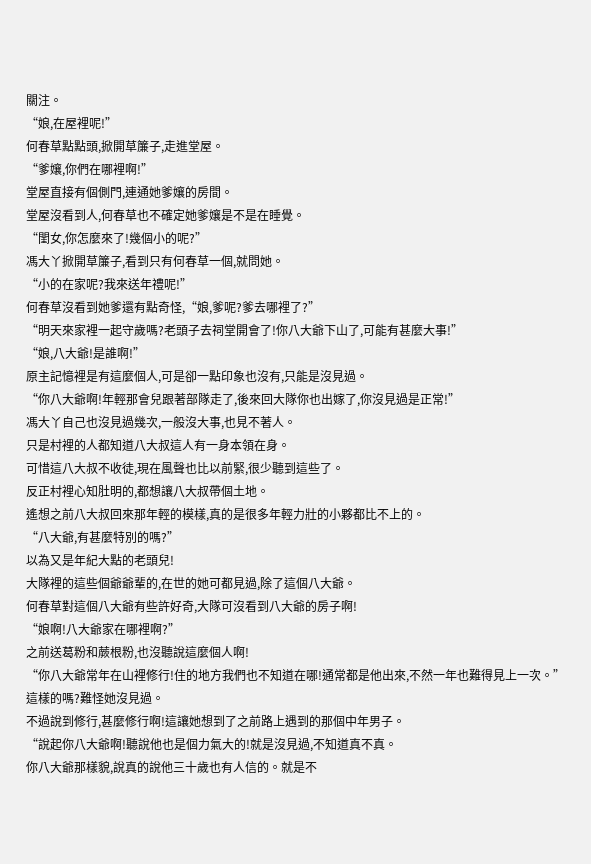關注。
“娘,在屋裡呢!”
何春草點點頭,掀開草簾子,走進堂屋。
“爹孃,你們在哪裡啊!”
堂屋直接有個側門,連通她爹孃的房間。
堂屋沒看到人,何春草也不確定她爹孃是不是在睡覺。
“閨女,你怎麼來了!幾個小的呢?”
馮大丫掀開草簾子,看到只有何春草一個,就問她。
“小的在家呢?我來送年禮呢!”
何春草沒看到她爹還有點奇怪,“娘,爹呢?爹去哪裡了?”
“明天來家裡一起守歲嗎?老頭子去祠堂開會了!你八大爺下山了,可能有甚麼大事!”
“娘,八大爺!是誰啊!”
原主記憶裡是有這麼個人,可是卻一點印象也沒有,只能是沒見過。
“你八大爺啊!年輕那會兒跟著部隊走了,後來回大隊你也出嫁了,你沒見過是正常!”
馮大丫自己也沒見過幾次,一般沒大事,也見不著人。
只是村裡的人都知道八大叔這人有一身本領在身。
可惜這八大叔不收徒,現在風聲也比以前緊,很少聽到這些了。
反正村裡心知肚明的,都想讓八大叔帶個土地。
遙想之前八大叔回來那年輕的模樣,真的是很多年輕力壯的小夥都比不上的。
“八大爺,有甚麼特別的嗎?”
以為又是年紀大點的老頭兒!
大隊裡的這些個爺爺輩的,在世的她可都見過,除了這個八大爺。
何春草對這個八大爺有些許好奇,大隊可沒看到八大爺的房子啊!
“娘啊!八大爺家在哪裡啊?”
之前送葛粉和蕨根粉,也沒聽說這麼個人啊!
“你八大爺常年在山裡修行!住的地方我們也不知道在哪!通常都是他出來,不然一年也難得見上一次。”
這樣的嗎?難怪她沒見過。
不過說到修行,甚麼修行啊!這讓她想到了之前路上遇到的那個中年男子。
“說起你八大爺啊!聽說他也是個力氣大的!就是沒見過,不知道真不真。
你八大爺那樣貌,說真的說他三十歲也有人信的。就是不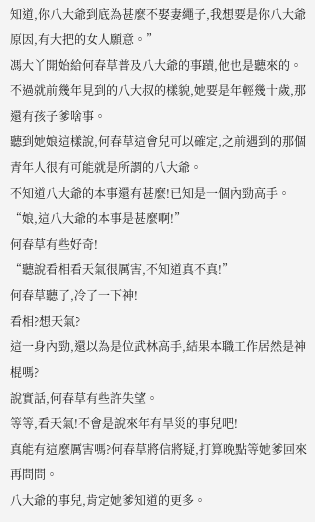知道,你八大爺到底為甚麼不娶妻繩子,我想要是你八大爺原因,有大把的女人願意。”
馮大丫開始給何春草普及八大爺的事蹟,他也是聽來的。
不過就前幾年見到的八大叔的樣貌,她要是年輕幾十歲,那還有孩子爹啥事。
聽到她娘這樣說,何春草這會兒可以確定,之前遇到的那個青年人很有可能就是所謂的八大爺。
不知道八大爺的本事還有甚麼!已知是一個內勁高手。
“娘,這八大爺的本事是甚麼啊!”
何春草有些好奇!
“聽說看相看天氣很厲害,不知道真不真!”
何春草聽了,冷了一下神!
看相?想天氣?
這一身內勁,還以為是位武林高手,結果本職工作居然是神棍嗎?
說實話,何春草有些許失望。
等等,看天氣!不會是說來年有旱災的事兒吧!
真能有這麼厲害嗎?何春草將信將疑,打算晚點等她爹回來再問問。
八大爺的事兒,肯定她爹知道的更多。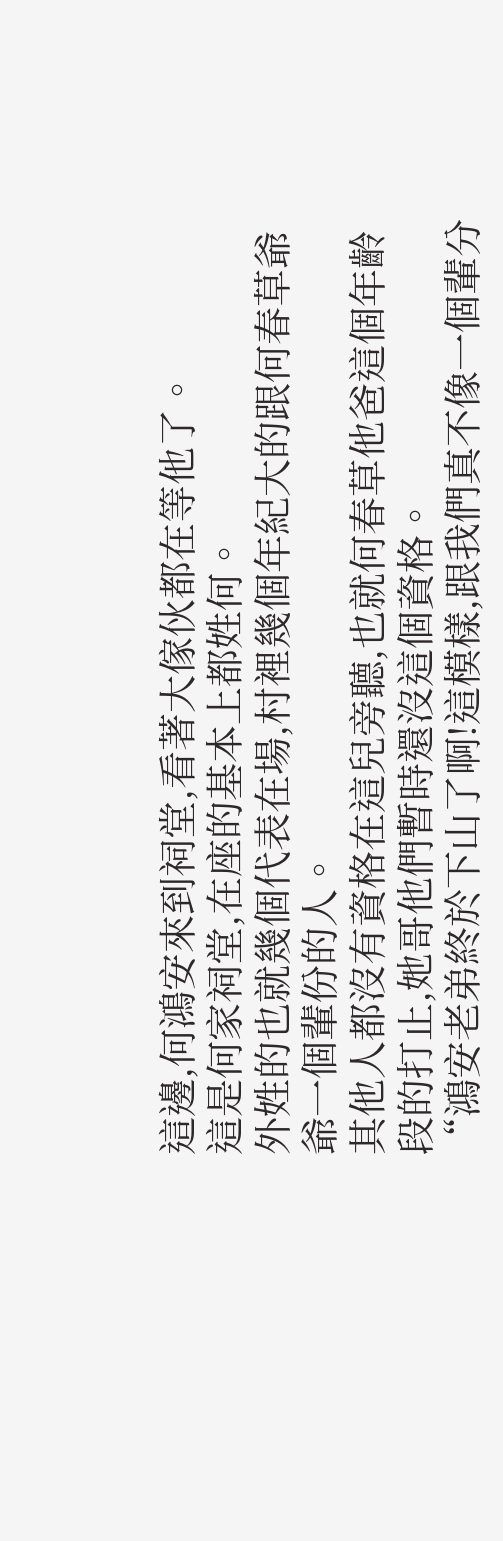這邊,何鴻安來到祠堂,看著大傢伙都在等他了。
這是何家祠堂,在座的基本上都姓何。
外姓的也就幾個代表在場,村裡幾個年紀大的跟何春草爺爺一個輩份的人。
其他人都沒有資格在這兒旁聽,也就何春草他爸這個年齡段的打止,她哥他們暫時還沒這個資格。
“鴻安老弟終於下山了啊!這模樣,跟我們真不像一個輩分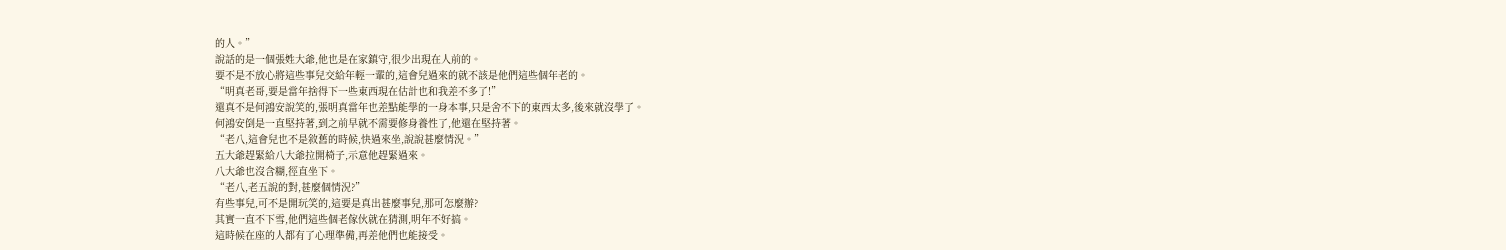的人。”
說話的是一個張姓大爺,他也是在家鎮守,很少出現在人前的。
要不是不放心將這些事兒交給年輕一輩的,這會兒過來的就不該是他們這些個年老的。
“明真老哥,要是當年捨得下一些東西現在估計也和我差不多了!”
還真不是何鴻安說笑的,張明真當年也差點能學的一身本事,只是舍不下的東西太多,後來就沒學了。
何鴻安倒是一直堅持著,到之前早就不需要修身養性了,他還在堅持著。
“老八,這會兒也不是敘舊的時候,快過來坐,說說甚麼情況。”
五大爺趕緊給八大爺拉開椅子,示意他趕緊過來。
八大爺也沒含糊,徑直坐下。
“老八,老五說的對,甚麼個情況?”
有些事兒,可不是開玩笑的,這要是真出甚麼事兒,那可怎麼辦?
其實一直不下雪,他們這些個老傢伙就在猜測,明年不好搞。
這時候在座的人都有了心理準備,再差他們也能接受。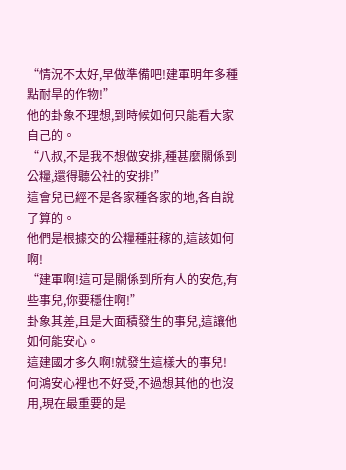“情況不太好,早做準備吧!建軍明年多種點耐旱的作物!”
他的卦象不理想,到時候如何只能看大家自己的。
“八叔,不是我不想做安排,種甚麼關係到公糧,還得聽公社的安排!”
這會兒已經不是各家種各家的地,各自說了算的。
他們是根據交的公糧種莊稼的,這該如何啊!
“建軍啊!這可是關係到所有人的安危,有些事兒,你要穩住啊!”
卦象其差,且是大面積發生的事兒,這讓他如何能安心。
這建國才多久啊!就發生這樣大的事兒!
何鴻安心裡也不好受,不過想其他的也沒用,現在最重要的是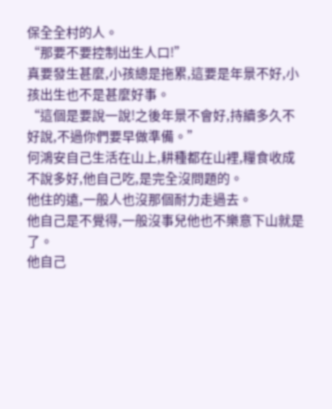保全全村的人。
“那要不要控制出生人口!”
真要發生甚麼,小孩總是拖累,這要是年景不好,小孩出生也不是甚麼好事。
“這個是要說一說!之後年景不會好,持續多久不好說,不過你們要早做準備。”
何鴻安自己生活在山上,耕種都在山裡,糧食收成不說多好,他自己吃,是完全沒問題的。
他住的遠,一般人也沒那個耐力走過去。
他自己是不覺得,一般沒事兒他也不樂意下山就是了。
他自己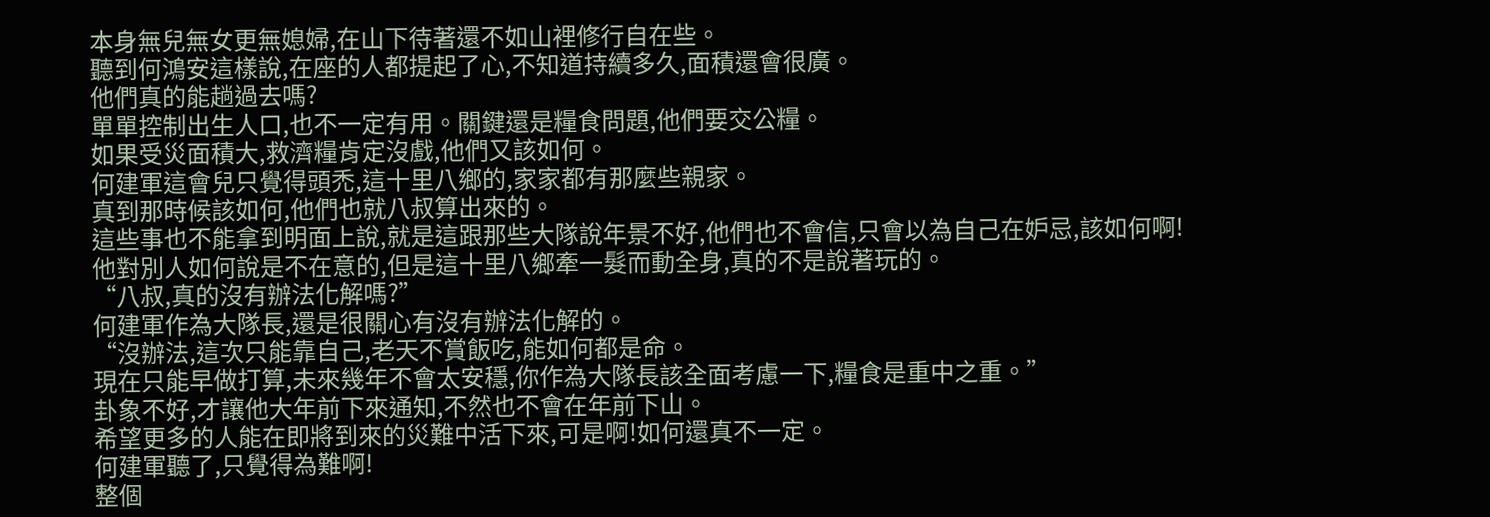本身無兒無女更無媳婦,在山下待著還不如山裡修行自在些。
聽到何鴻安這樣說,在座的人都提起了心,不知道持續多久,面積還會很廣。
他們真的能趟過去嗎?
單單控制出生人口,也不一定有用。關鍵還是糧食問題,他們要交公糧。
如果受災面積大,救濟糧肯定沒戲,他們又該如何。
何建軍這會兒只覺得頭禿,這十里八鄉的,家家都有那麼些親家。
真到那時候該如何,他們也就八叔算出來的。
這些事也不能拿到明面上說,就是這跟那些大隊說年景不好,他們也不會信,只會以為自己在妒忌,該如何啊!
他對別人如何說是不在意的,但是這十里八鄉牽一髮而動全身,真的不是說著玩的。
“八叔,真的沒有辦法化解嗎?”
何建軍作為大隊長,還是很關心有沒有辦法化解的。
“沒辦法,這次只能靠自己,老天不賞飯吃,能如何都是命。
現在只能早做打算,未來幾年不會太安穩,你作為大隊長該全面考慮一下,糧食是重中之重。”
卦象不好,才讓他大年前下來通知,不然也不會在年前下山。
希望更多的人能在即將到來的災難中活下來,可是啊!如何還真不一定。
何建軍聽了,只覺得為難啊!
整個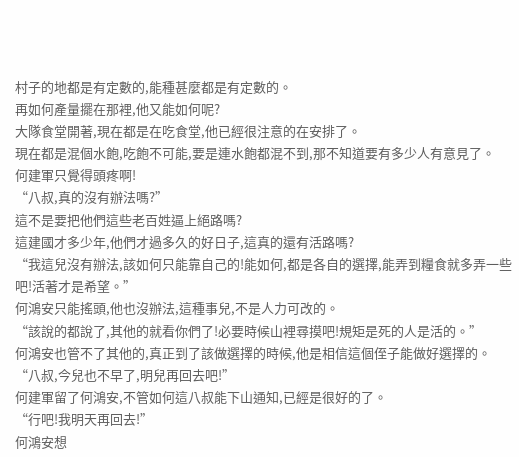村子的地都是有定數的,能種甚麼都是有定數的。
再如何產量擺在那裡,他又能如何呢?
大隊食堂開著,現在都是在吃食堂,他已經很注意的在安排了。
現在都是混個水飽,吃飽不可能,要是連水飽都混不到,那不知道要有多少人有意見了。
何建軍只覺得頭疼啊!
“八叔,真的沒有辦法嗎?”
這不是要把他們這些老百姓逼上絕路嗎?
這建國才多少年,他們才過多久的好日子,這真的還有活路嗎?
“我這兒沒有辦法,該如何只能靠自己的!能如何,都是各自的選擇,能弄到糧食就多弄一些吧!活著才是希望。”
何鴻安只能搖頭,他也沒辦法,這種事兒,不是人力可改的。
“該說的都說了,其他的就看你們了!必要時候山裡尋摸吧!規矩是死的人是活的。”
何鴻安也管不了其他的,真正到了該做選擇的時候,他是相信這個侄子能做好選擇的。
“八叔,今兒也不早了,明兒再回去吧!”
何建軍留了何鴻安,不管如何這八叔能下山通知,已經是很好的了。
“行吧!我明天再回去!”
何鴻安想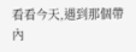看看今天,遇到那個帶內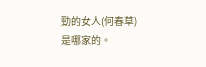勁的女人(何春草)是哪家的。